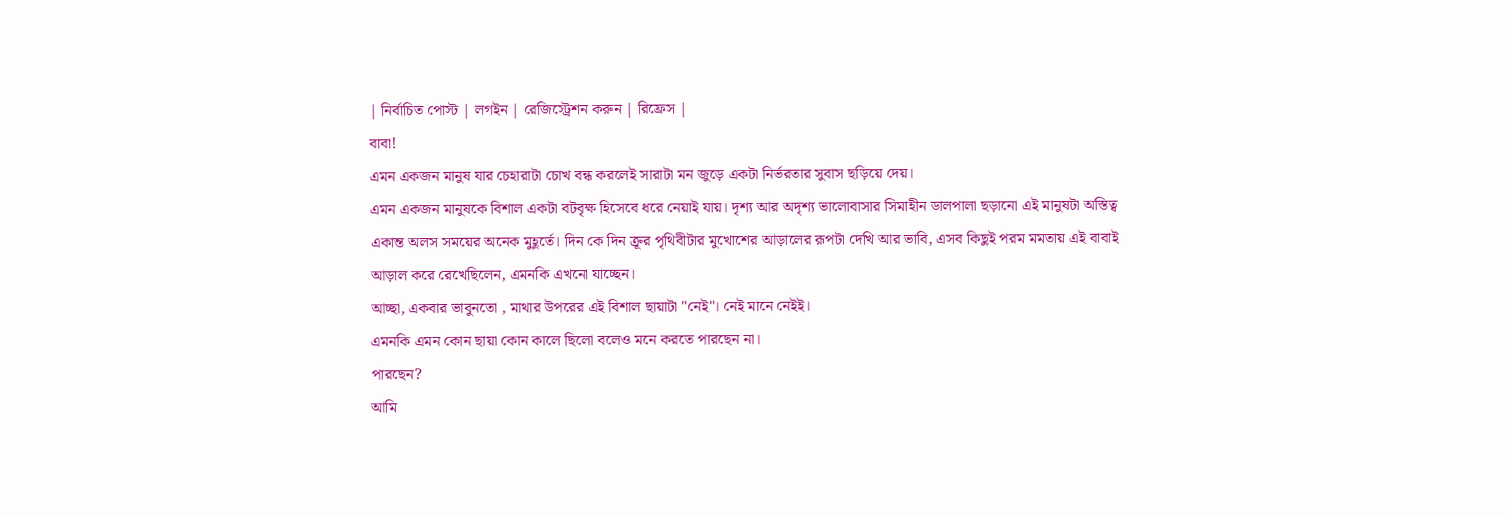| নির্বাচিত পোস্ট | লগইন | রেজিস্ট্রেশন করুন | রিফ্রেস |
বাবা!
এমন একজন মানুষ যার চেহারাটা চোখ বন্ধ করলেই সারাটা মন জুড়ে একটা নির্ভরতার সুবাস ছড়িয়ে দেয়।
এমন একজন মানুষকে বিশাল একটা বটবৃক্ষ হিসেবে ধরে নেয়াই যায়। দৃশ্য আর অদৃশ্য ভালোবাসার সিমাহীন ডালপালা ছড়ানো এই মানুষটা অস্তিত্ব একান্ত অলস সময়ের অনেক মুহূর্তে। দিন কে দিন ক্রূর পৃথিবীটার মুখোশের আড়ালের রূপটা দেখি আর ভাবি, এসব কিছুই পরম মমতায় এই বাবাই আড়াল করে রেখেছিলেন, এমনকি এখনো যাচ্ছেন।
আচ্ছা, একবার ভাবুনতো , মাথার উপরের এই বিশাল ছায়াটা "নেই"। নেই মানে নেইই।
এমনকি এমন কোন ছায়া কোন কালে ছিলো বলেও মনে করতে পারছেন না।
পারছেন?
আমি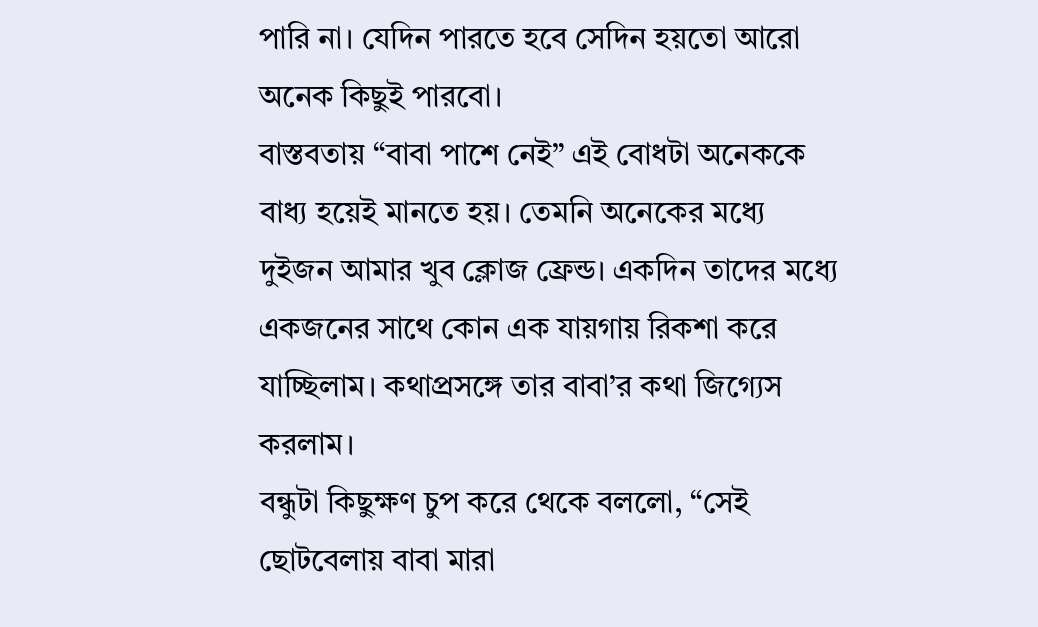পারি না। যেদিন পারতে হবে সেদিন হয়তো আরো অনেক কিছুই পারবো।
বাস্তবতায় “বাবা পাশে নেই” এই বোধটা অনেককে বাধ্য হয়েই মানতে হয়। তেমনি অনেকের মধ্যে দুইজন আমার খুব ক্লোজ ফ্রেন্ড। একদিন তাদের মধ্যে একজনের সাথে কোন এক যায়গায় রিকশা করে যাচ্ছিলাম। কথাপ্রসঙ্গে তার বাবা’র কথা জিগ্যেস করলাম।
বন্ধুটা কিছুক্ষণ চুপ করে থেকে বললো, “সেই ছোটবেলায় বাবা মারা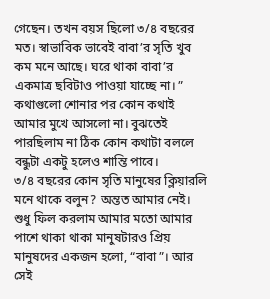গেছেন। তখন বয়স ছিলো ৩/৪ বছরের মত। স্বাভাবিক ভাবেই বাবা’র সৃতি খুব কম মনে আছে। ঘরে থাকা বাবা’র একমাত্র ছবিটাও পাওয়া যাচ্ছে না। ”
কথাগুলো শোনার পর কোন কথাই আমার মুখে আসলো না। বুঝতেই পারছিলাম না ঠিক কোন কথাটা বললে বন্ধুটা একটু হলেও শান্তি পাবে।
৩/৪ বছরের কোন সৃতি মানুষের ক্লিয়ারলি মনে থাকে বলুন? অন্তত আমার নেই।
শুধু ফিল করলাম আমার মতো আমার পাশে থাকা থাকা মানুষটারও প্রিয় মানুষদের একজন হলো, “বাবা”। আর সেই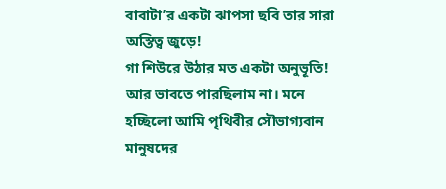বাবাটা’র একটা ঝাপসা ছবি তার সারা অস্তিত্ব জুড়ে!
গা শিউরে উঠার মত একটা অনুভূতি!
আর ভাবতে পারছিলাম না। মনে হচ্ছিলো আমি পৃথিবীর সৌভাগ্যবান মানুষদের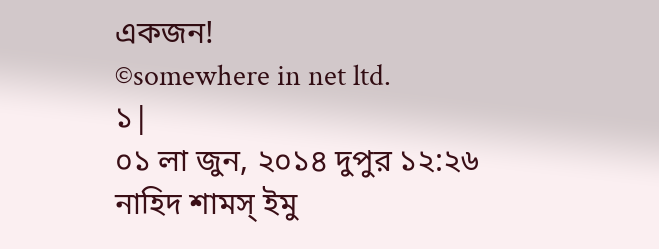একজন!
©somewhere in net ltd.
১|
০১ লা জুন, ২০১৪ দুপুর ১২:২৬
নাহিদ শামস্ ইমু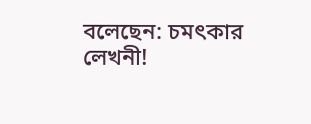বলেছেন: চমৎকার লেখনী!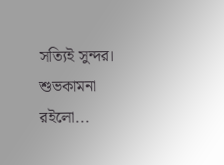সত্যিই সুন্দর।
শুভকামনা রইলো...